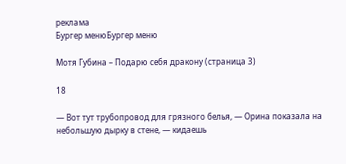реклама
Бургер менюБургер меню

Мотя Губина – Подарю себя дракону (страница 3)

18

— Вот тут трубопровод для грязного белья, — Орина показала на небольшую дырку в стене, — кидаешь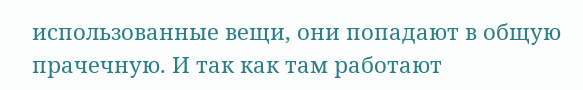использованные вещи, они попадают в общую прачечную. И так как там работают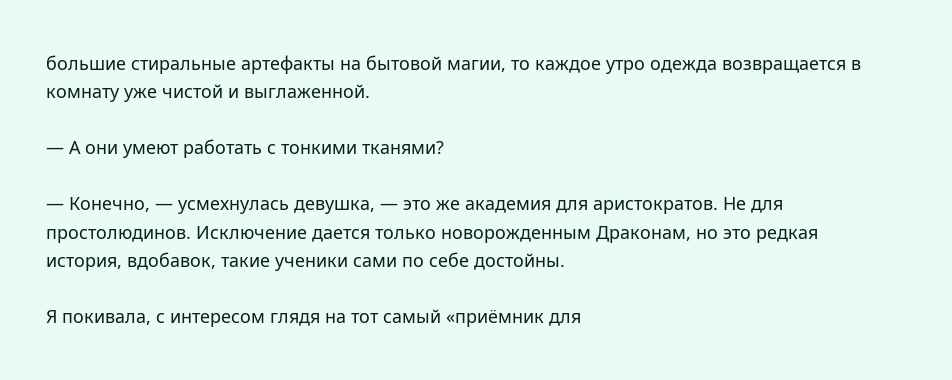большие стиральные артефакты на бытовой магии, то каждое утро одежда возвращается в комнату уже чистой и выглаженной.

— А они умеют работать с тонкими тканями?

— Конечно, — усмехнулась девушка, — это же академия для аристократов. Не для простолюдинов. Исключение дается только новорожденным Драконам, но это редкая история, вдобавок, такие ученики сами по себе достойны.

Я покивала, с интересом глядя на тот самый «приёмник для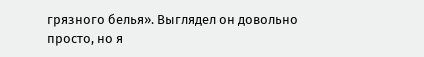грязного белья». Выглядел он довольно просто, но я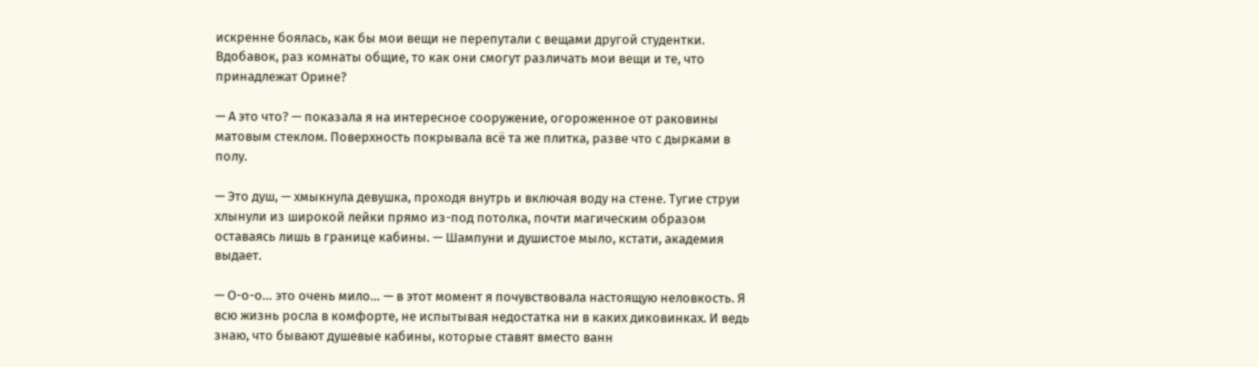искренне боялась, как бы мои вещи не перепутали с вещами другой студентки. Вдобавок, раз комнаты общие, то как они смогут различать мои вещи и те, что принадлежат Орине?

— А это что? — показала я на интересное сооружение, огороженное от раковины матовым стеклом. Поверхность покрывала всё та же плитка, разве что с дырками в полу.

— Это душ, — хмыкнула девушка, проходя внутрь и включая воду на стене. Тугие струи хлынули из широкой лейки прямо из-под потолка, почти магическим образом оставаясь лишь в границе кабины. — Шампуни и душистое мыло, кстати, академия выдает.

— О-о-о… это очень мило… — в этот момент я почувствовала настоящую неловкость. Я всю жизнь росла в комфорте, не испытывая недостатка ни в каких диковинках. И ведь знаю, что бывают душевые кабины, которые ставят вместо ванн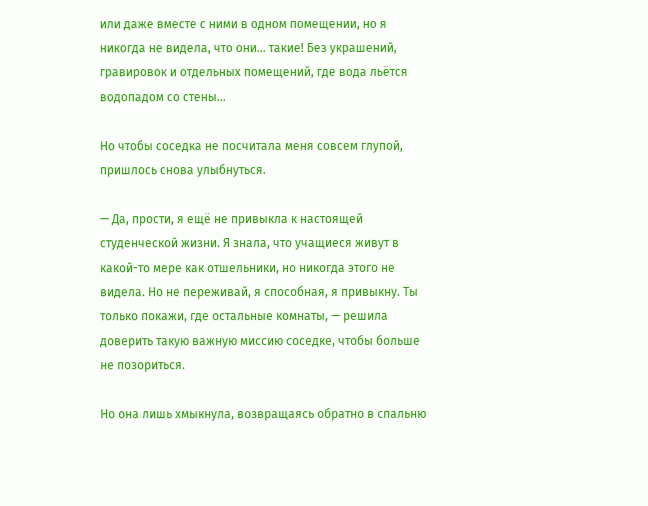или даже вместе с ними в одном помещении, но я никогда не видела, что они… такие! Без украшений, гравировок и отдельных помещений, где вода льётся водопадом со стены…

Но чтобы соседка не посчитала меня совсем глупой, пришлось снова улыбнуться.

— Да, прости, я ещё не привыкла к настоящей студенческой жизни. Я знала, что учащиеся живут в какой-то мере как отшельники, но никогда этого не видела. Но не переживай, я способная, я привыкну. Ты только покажи, где остальные комнаты, — решила доверить такую важную миссию соседке, чтобы больше не позориться.

Но она лишь хмыкнула, возвращаясь обратно в спальню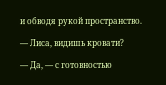и обводя рукой пространство.

— Лиса, видишь кровати?

— Да, — с готовностью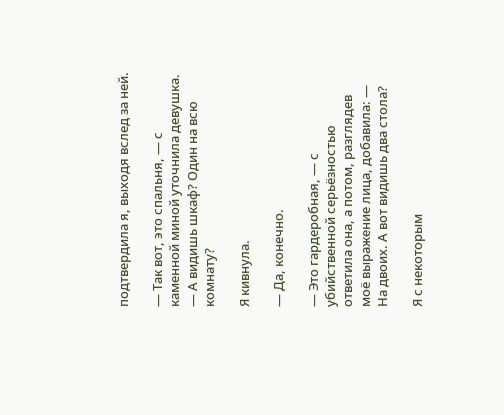подтвердила я, выходя вслед за ней.

— Так вот, это спальня, — с каменной миной уточнила девушка. — А видишь шкаф? Один на всю комнату?

Я кивнула.

— Да, конечно.

— Это гардеробная, — с убийственной серьёзностью ответила она, а потом, разглядев моё выражение лица, добавила: — На двоих. А вот видишь два стола?

Я с некоторым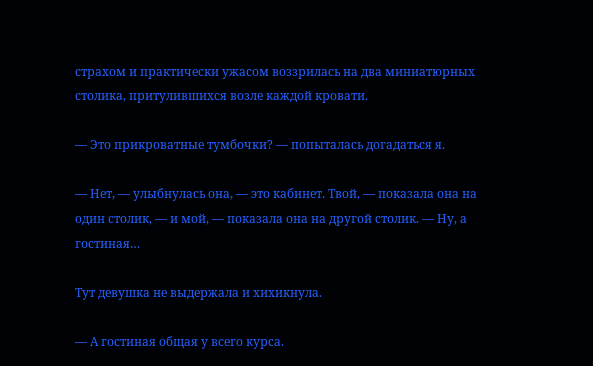страхом и практически ужасом воззрилась на два миниатюрных столика, притулившихся возле каждой кровати.

— Это прикроватные тумбочки? — попыталась догадаться я.

— Нет, — улыбнулась она, — это кабинет. Твой, — показала она на один столик, — и мой, — показала она на другой столик. — Ну, а гостиная…

Тут девушка не выдержала и хихикнула.

— А гостиная общая у всего курса.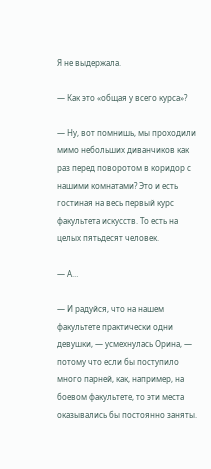Я не выдержала.

— Как это «общая у всего курса»?

— Ну, вот помнишь, мы проходили мимо небольших диванчиков как раз перед поворотом в коридор с нашими комнатами? Это и есть гостиная на весь первый курс факультета искусств. То есть на целых пятьдесят человек.

— А…

— И радуйся, что на нашем факультете практически одни девушки, — усмехнулась Орина, — потому что если бы поступило много парней, как, например, на боевом факультете, то эти места оказывались бы постоянно заняты.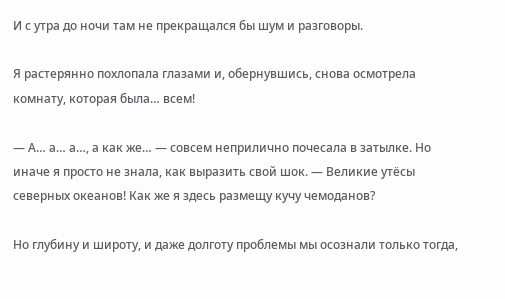И с утра до ночи там не прекращался бы шум и разговоры.

Я растерянно похлопала глазами и, обернувшись, снова осмотрела комнату, которая была… всем!

— А… а… а…, а как же… — совсем неприлично почесала в затылке. Но иначе я просто не знала, как выразить свой шок. — Великие утёсы северных океанов! Как же я здесь размещу кучу чемоданов?

Но глубину и широту, и даже долготу проблемы мы осознали только тогда,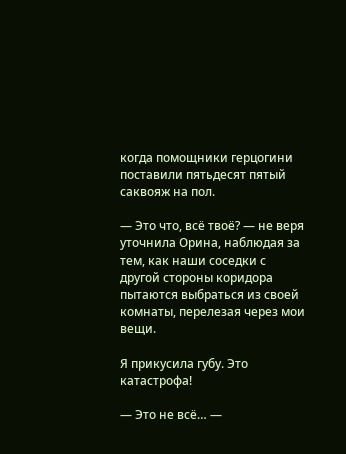когда помощники герцогини поставили пятьдесят пятый саквояж на пол.

— Это что, всё твоё? — не веря уточнила Орина, наблюдая за тем, как наши соседки с другой стороны коридора пытаются выбраться из своей комнаты, перелезая через мои вещи.

Я прикусила губу. Это катастрофа!

— Это не всё… —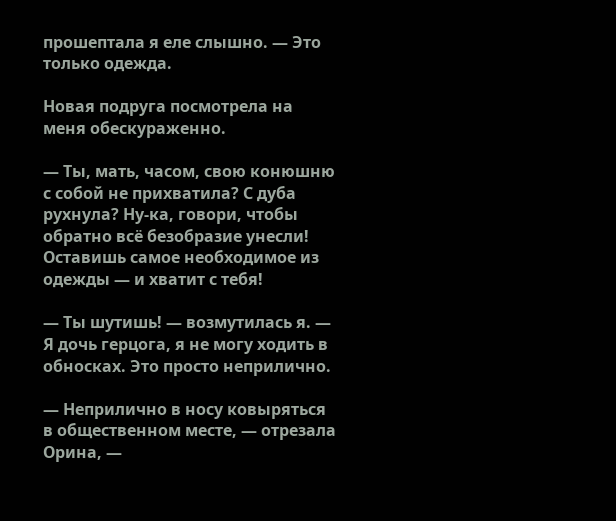прошептала я еле слышно. — Это только одежда.

Новая подруга посмотрела на меня обескураженно.

— Ты, мать, часом, свою конюшню с собой не прихватила? С дуба рухнула? Ну-ка, говори, чтобы обратно всё безобразие унесли! Оставишь самое необходимое из одежды — и хватит с тебя!

— Ты шутишь! — возмутилась я. — Я дочь герцога, я не могу ходить в обносках. Это просто неприлично.

— Неприлично в носу ковыряться в общественном месте, — отрезала Орина, —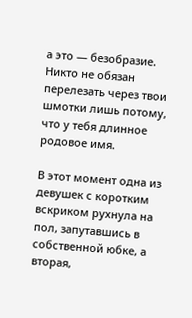а это — безобразие. Никто не обязан перелезать через твои шмотки лишь потому, что у тебя длинное родовое имя.

В этот момент одна из девушек с коротким вскриком рухнула на пол, запутавшись в собственной юбке, а вторая,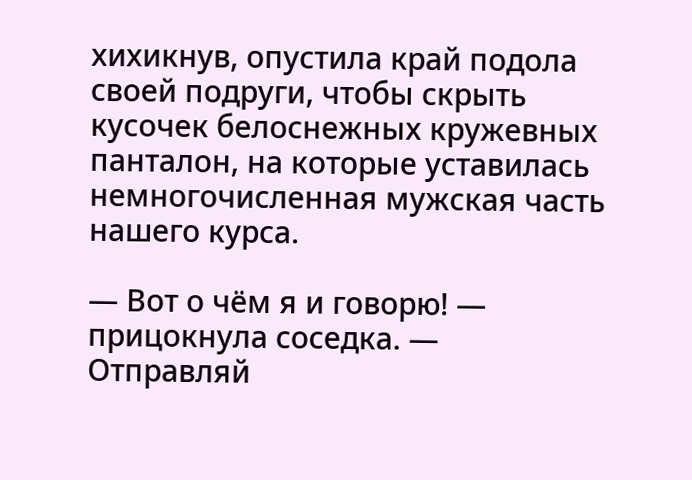хихикнув, опустила край подола своей подруги, чтобы скрыть кусочек белоснежных кружевных панталон, на которые уставилась немногочисленная мужская часть нашего курса.

— Вот о чём я и говорю! — прицокнула соседка. — Отправляй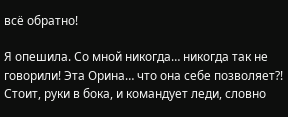всё обратно!

Я опешила. Со мной никогда… никогда так не говорили! Эта Орина… что она себе позволяет?! Стоит, руки в бока, и командует леди, словно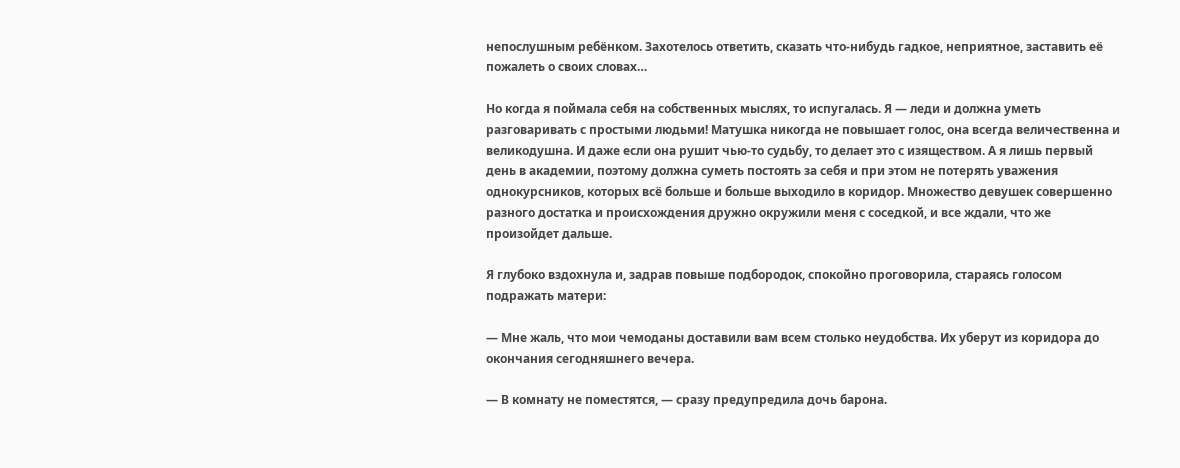непослушным ребёнком. Захотелось ответить, сказать что-нибудь гадкое, неприятное, заставить её пожалеть о своих словах…

Но когда я поймала себя на собственных мыслях, то испугалась. Я — леди и должна уметь разговаривать с простыми людьми! Матушка никогда не повышает голос, она всегда величественна и великодушна. И даже если она рушит чью-то судьбу, то делает это с изяществом. А я лишь первый день в академии, поэтому должна суметь постоять за себя и при этом не потерять уважения однокурсников, которых всё больше и больше выходило в коридор. Множество девушек совершенно разного достатка и происхождения дружно окружили меня с соседкой, и все ждали, что же произойдет дальше.

Я глубоко вздохнула и, задрав повыше подбородок, спокойно проговорила, стараясь голосом подражать матери:

— Мне жаль, что мои чемоданы доставили вам всем столько неудобства. Их уберут из коридора до окончания сегодняшнего вечера.

— В комнату не поместятся, — сразу предупредила дочь барона.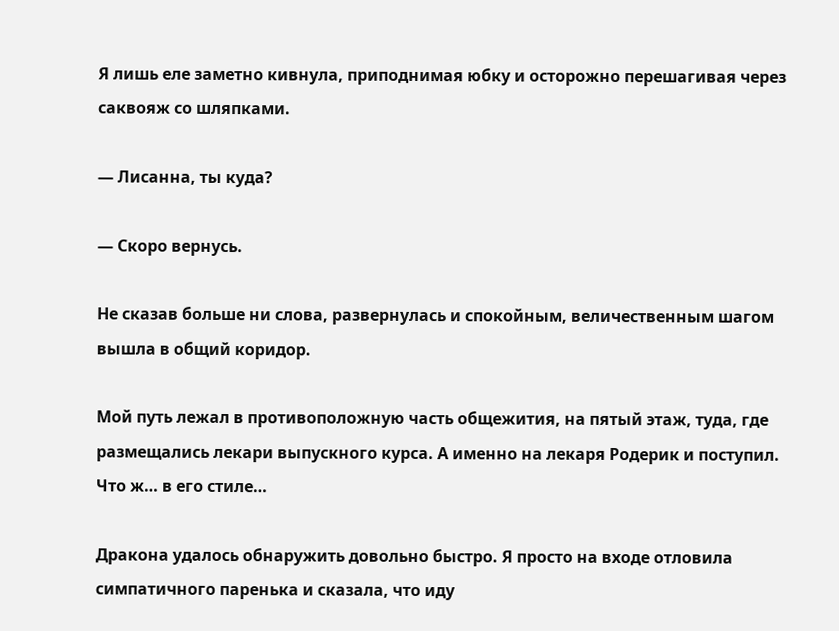Я лишь еле заметно кивнула, приподнимая юбку и осторожно перешагивая через саквояж со шляпками.

— Лисанна, ты куда?

— Скоро вернусь.

Не сказав больше ни слова, развернулась и спокойным, величественным шагом вышла в общий коридор.

Мой путь лежал в противоположную часть общежития, на пятый этаж, туда, где размещались лекари выпускного курса. А именно на лекаря Родерик и поступил. Что ж… в его стиле…

Дракона удалось обнаружить довольно быстро. Я просто на входе отловила симпатичного паренька и сказала, что иду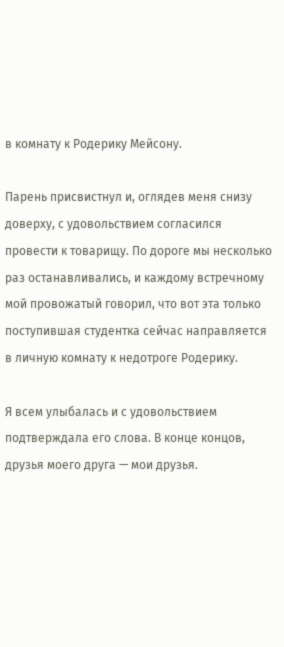в комнату к Родерику Мейсону.

Парень присвистнул и, оглядев меня снизу доверху, с удовольствием согласился провести к товарищу. По дороге мы несколько раз останавливались, и каждому встречному мой провожатый говорил, что вот эта только поступившая студентка сейчас направляется в личную комнату к недотроге Родерику.

Я всем улыбалась и с удовольствием подтверждала его слова. В конце концов, друзья моего друга — мои друзья.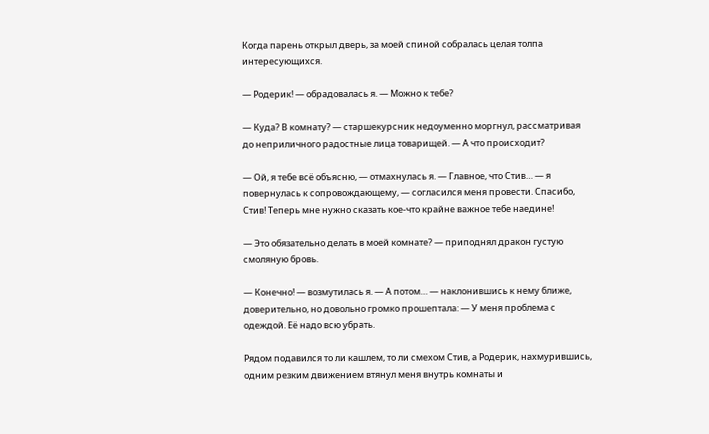Когда парень открыл дверь, за моей спиной собралась целая толпа интересующихся.

— Родерик! — обрадовалась я. — Можно к тебе?

— Куда? В комнату? — старшекурсник недоуменно моргнул, рассматривая до неприличного радостные лица товарищей. — А что происходит?

— Ой, я тебе всё объясню, — отмахнулась я. — Главное, что Стив… — я повернулась к сопровождающему, — согласился меня провести. Спасибо, Стив! Теперь мне нужно сказать кое-что крайне важное тебе наедине!

— Это обязательно делать в моей комнате? — приподнял дракон густую смоляную бровь.

— Конечно! — возмутилась я. — А потом… — наклонившись к нему ближе, доверительно, но довольно громко прошептала: — У меня проблема с одеждой. Её надо всю убрать.

Рядом подавился то ли кашлем, то ли смехом Стив, а Родерик, нахмурившись, одним резким движением втянул меня внутрь комнаты и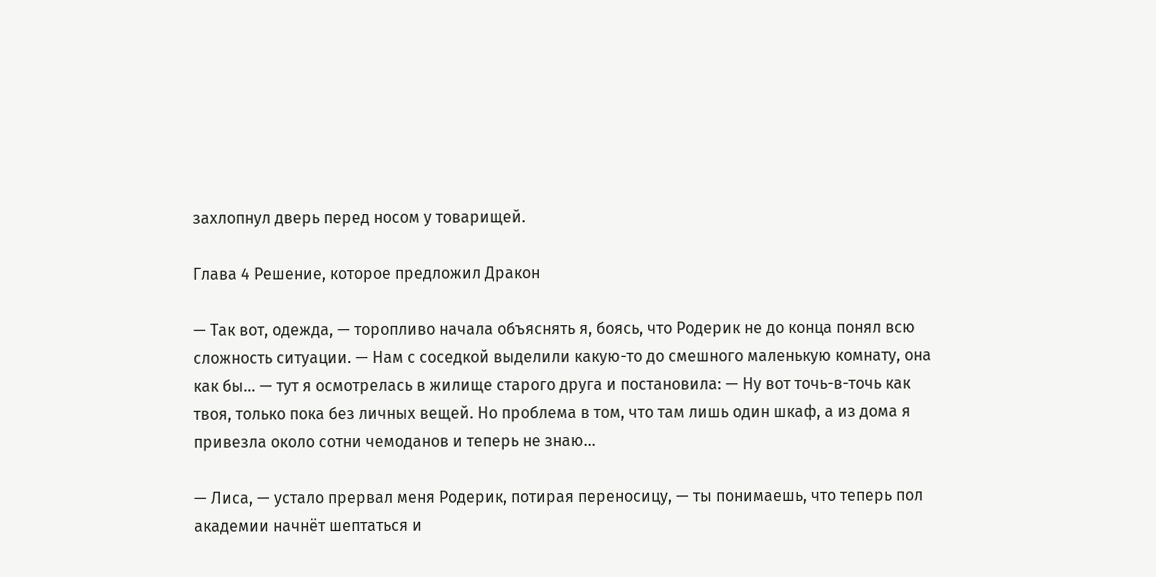захлопнул дверь перед носом у товарищей.

Глава 4 Решение, которое предложил Дракон

— Так вот, одежда, — торопливо начала объяснять я, боясь, что Родерик не до конца понял всю сложность ситуации. — Нам с соседкой выделили какую-то до смешного маленькую комнату, она как бы… — тут я осмотрелась в жилище старого друга и постановила: — Ну вот точь-в-точь как твоя, только пока без личных вещей. Но проблема в том, что там лишь один шкаф, а из дома я привезла около сотни чемоданов и теперь не знаю…

— Лиса, — устало прервал меня Родерик, потирая переносицу, — ты понимаешь, что теперь пол академии начнёт шептаться и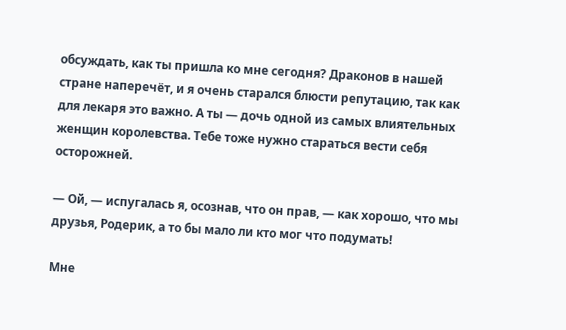обсуждать, как ты пришла ко мне сегодня? Драконов в нашей стране наперечёт, и я очень старался блюсти репутацию, так как для лекаря это важно. А ты — дочь одной из самых влиятельных женщин королевства. Тебе тоже нужно стараться вести себя осторожней.

— Ой, — испугалась я, осознав, что он прав, — как хорошо, что мы друзья, Родерик, а то бы мало ли кто мог что подумать!

Мне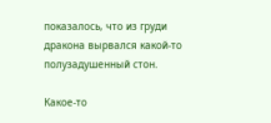показалось, что из груди дракона вырвался какой-то полузадушенный стон.

Какое-то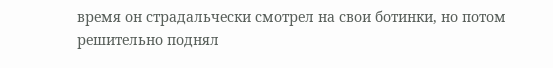время он страдальчески смотрел на свои ботинки, но потом решительно поднял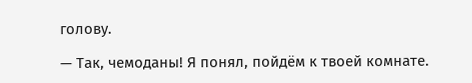голову.

— Так, чемоданы! Я понял, пойдём к твоей комнате.